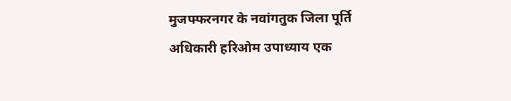मुजफ्फरनगर के नवांगतुक जिला पूर्ति अधिकारी हरिओम उपाध्याय एक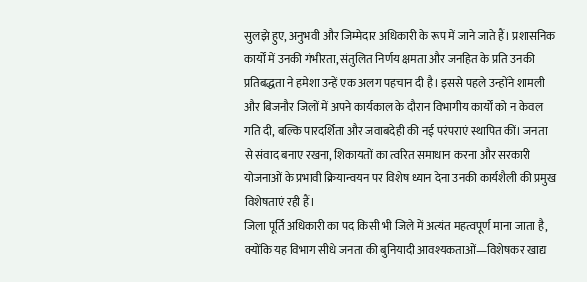सुलझे हुए, अनुभवी और जिम्मेदार अधिकारी के रूप में जाने जाते हैं। प्रशासनिक कार्यों में उनकी गंभीरता, संतुलित निर्णय क्षमता और जनहित के प्रति उनकी प्रतिबद्धता ने हमेशा उन्हें एक अलग पहचान दी है। इससे पहले उन्होंने शामली और बिजनौर जिलों में अपने कार्यकाल के दौरान विभागीय कार्यों को न केवल गति दी, बल्कि पारदर्शिता और जवाबदेही की नई परंपराएं स्थापित कीं। जनता से संवाद बनाए रखना, शिकायतों का त्वरित समाधान करना और सरकारी योजनाओं के प्रभावी क्रियान्वयन पर विशेष ध्यान देना उनकी कार्यशैली की प्रमुख विशेषताएं रही हैं।
जिला पूर्ति अधिकारी का पद किसी भी जिले में अत्यंत महत्वपूर्ण माना जाता है, क्योंकि यह विभाग सीधे जनता की बुनियादी आवश्यकताओं—विशेषकर खाद्य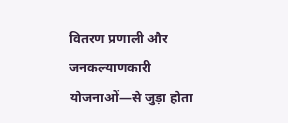वितरण प्रणाली और जनकल्याणकारी योजनाओं—से जुड़ा होता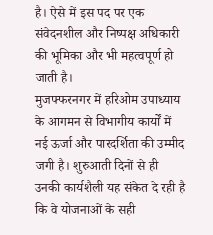है। ऐसे में इस पद पर एक संवेदनशील और निष्पक्ष अधिकारी की भूमिका और भी महत्वपूर्ण हो जाती है।
मुजफ्फरनगर में हरिओम उपाध्याय के आगमन से विभागीय कार्यों में नई ऊर्जा और पारदर्शिता की उम्मीद जगी है। शुरुआती दिनों से ही उनकी कार्यशैली यह संकेत दे रही है कि वे योजनाओं के सही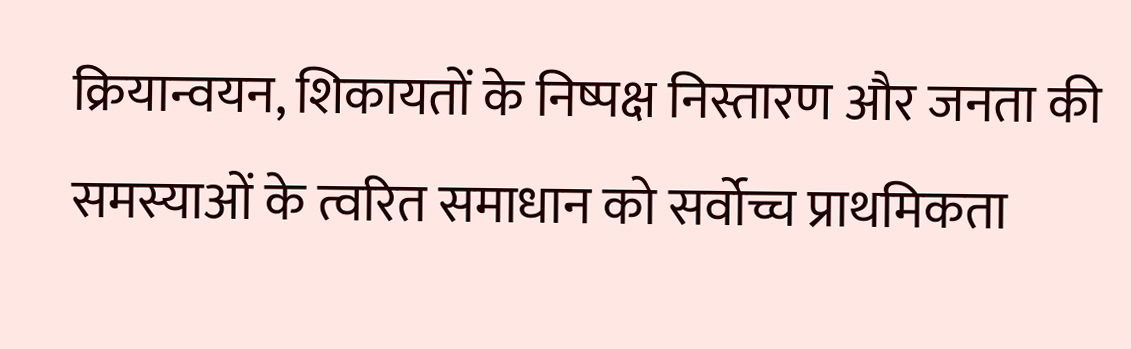क्रियान्वयन, शिकायतों के निष्पक्ष निस्तारण और जनता की समस्याओं के त्वरित समाधान को सर्वोच्च प्राथमिकता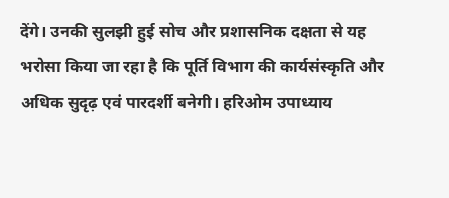देंगे। उनकी सुलझी हुई सोच और प्रशासनिक दक्षता से यह भरोसा किया जा रहा है कि पूर्ति विभाग की कार्यसंस्कृति और अधिक सुदृढ़ एवं पारदर्शी बनेगी। हरिओम उपाध्याय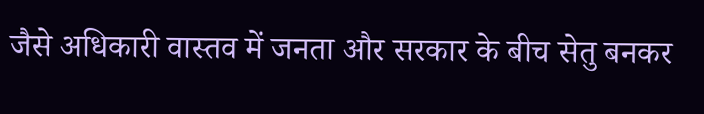जैसे अधिकारी वास्तव में जनता और सरकार के बीच सेतु बनकर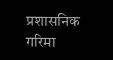प्रशासनिक गरिमा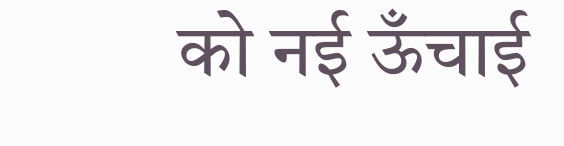को नई ऊँचाई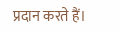प्रदान करते हैं।